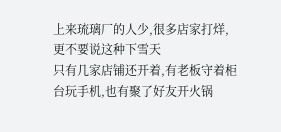上来琉璃厂的人少,很多店家打烊,更不要说这种下雪天
只有几家店铺还开着,有老板守着柜台玩手机,也有聚了好友开火锅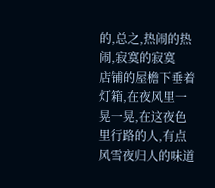的,总之,热闹的热闹,寂寞的寂寞
店铺的屋檐下垂着灯箱,在夜风里一晃一晃,在这夜色里行路的人,有点风雪夜归人的味道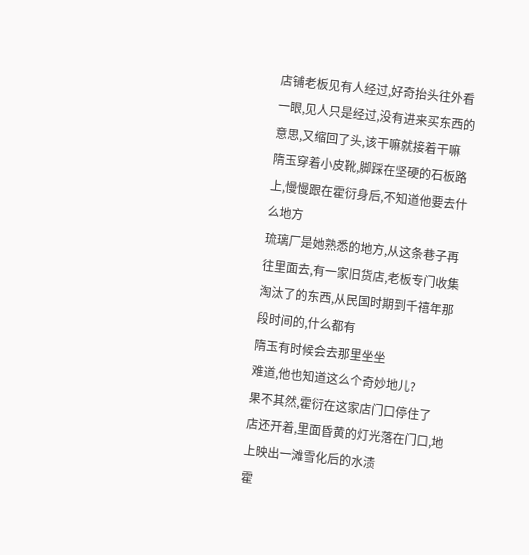店铺老板见有人经过,好奇抬头往外看一眼,见人只是经过,没有进来买东西的意思,又缩回了头,该干嘛就接着干嘛
隋玉穿着小皮靴,脚踩在坚硬的石板路上,慢慢跟在霍衍身后,不知道他要去什么地方
琉璃厂是她熟悉的地方,从这条巷子再往里面去,有一家旧货店,老板专门收集淘汰了的东西,从民国时期到千禧年那段时间的,什么都有
隋玉有时候会去那里坐坐
难道,他也知道这么个奇妙地儿?
果不其然,霍衍在这家店门口停住了
店还开着,里面昏黄的灯光落在门口,地上映出一滩雪化后的水渍
霍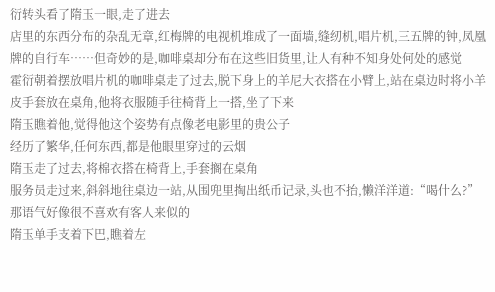衍转头看了隋玉一眼,走了进去
店里的东西分布的杂乱无章,红梅牌的电视机堆成了一面墙,缝纫机,唱片机,三五牌的钟,凤凰牌的自行车……但奇妙的是,咖啡桌却分布在这些旧货里,让人有种不知身处何处的感觉
霍衍朝着摆放唱片机的咖啡桌走了过去,脱下身上的羊尼大衣搭在小臂上,站在桌边时将小羊皮手套放在桌角,他将衣服随手往椅背上一搭,坐了下来
隋玉瞧着他,觉得他这个姿势有点像老电影里的贵公子
经历了繁华,任何东西,都是他眼里穿过的云烟
隋玉走了过去,将棉衣搭在椅背上,手套搁在桌角
服务员走过来,斜斜地往桌边一站,从围兜里掏出纸币记录,头也不抬,懒洋洋道:“喝什么?”
那语气好像很不喜欢有客人来似的
隋玉单手支着下巴,瞧着左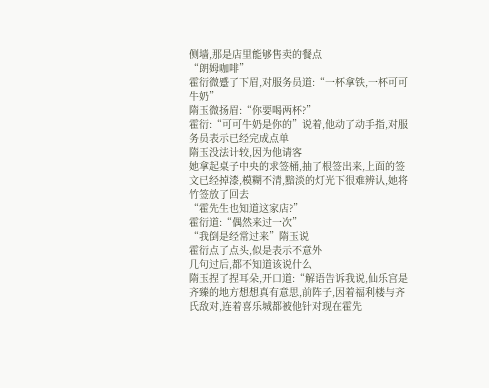侧墙,那是店里能够售卖的餐点
“朗姆咖啡”
霍衍微蹙了下眉,对服务员道:“一杯拿铁,一杯可可牛奶”
隋玉微扬眉:“你要喝两杯?”
霍衍:“可可牛奶是你的”说着,他动了动手指,对服务员表示已经完成点单
隋玉没法计较,因为他请客
她拿起桌子中央的求签桶,抽了根签出来,上面的签文已经掉漆,模糊不清,黯淡的灯光下很难辨认,她将竹签放了回去
“霍先生也知道这家店?”
霍衍道:“偶然来过一次”
“我倒是经常过来”隋玉说
霍衍点了点头,似是表示不意外
几句过后,都不知道该说什么
隋玉捏了捏耳朵,开口道:“解语告诉我说,仙乐宫是齐臻的地方想想真有意思,前阵子,因着福利楼与齐氏敌对,连着喜乐城都被他针对现在霍先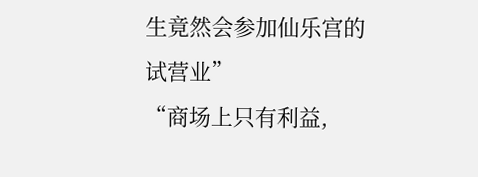生竟然会参加仙乐宫的试营业”
“商场上只有利益,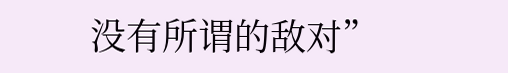没有所谓的敌对”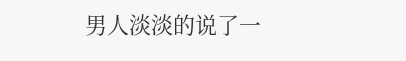男人淡淡的说了一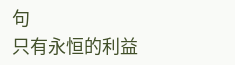句
只有永恒的利益